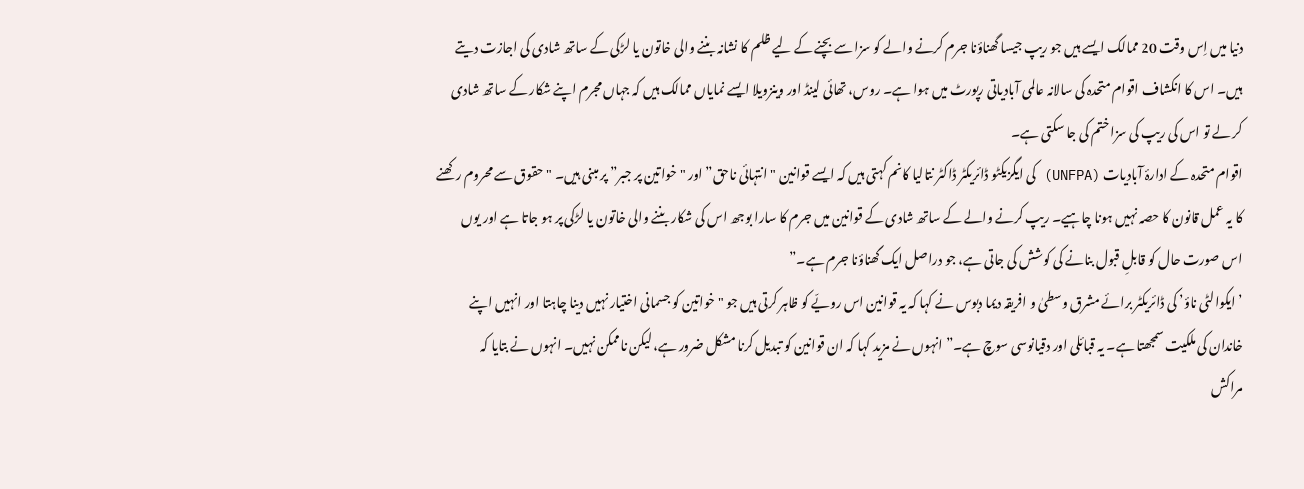دنیا میں اِس وقت 20 ممالک ایسے ہیں جو ریپ جیسا گھناؤنا جرم کرنے والے کو سزا سے بچنے کے لیے ظلم کا نشانہ بننے والی خاتون یا لڑکی کے ساتھ شادی کی اجازت دیتے ہیں۔ اس کا انکشاف اقوام متحدہ کی سالانہ عالمی آبادیاتی رپورٹ میں ہوا ہے۔ روس، تھائی لینڈ اور وینزویلا ایسے نمایاں ممالک ہیں کہ جہاں مجرم اپنے شکار کے ساتھ شادی کر لے تو اس کی ریپ کی سزا ختم کی جا سکتی ہے۔
اقوام متحدہ کے ادارۂ آبادیات (UNFPA) کی ایگزیکٹو ڈائریکٹر ڈاکٹر نتالیا کانم کہتی ہیں کہ ایسے قوانین "انتہائی ناحق” اور "خواتین پر جبر” پر مبنی ہیں۔ "حقوق سے محروم رکھنے کا یہ عمل قانون کا حصہ نہیں ہونا چاہیے۔ ریپ کرنے والے کے ساتھ شادی کے قوانین میں جرم کا سارا بوجھ اس کی شکار بننے والی خاتون یا لڑکی پر ہو جاتا ہے اور یوں اس صورت حال کو قابلِ قبول بنانے کی کوشش کی جاتی ہے، جو دراصل ایک گھناؤنا جرم ہے۔”
’ایکوالٹی ناؤ’ کی ڈائریکٹر برائے مشرق وسطیٰ و افریقہ دیما دبوس نے کہا کہ یہ قوانین اس رویّے کو ظاہر کرتی ہیں جو "خواتین کو جسمانی اختیار نہیں دینا چاہتا اور انہیں اپنے خاندان کی ملکیت سمجھتا ہے۔ یہ قبائلی اور دقیانوسی سوچ ہے۔” انہوں نے مزید کہا کہ ان قوانین کو تبدیل کرنا مشکل ضرور ہے، لیکن ناممکن نہیں۔ انہوں نے بتایا کہ مراکش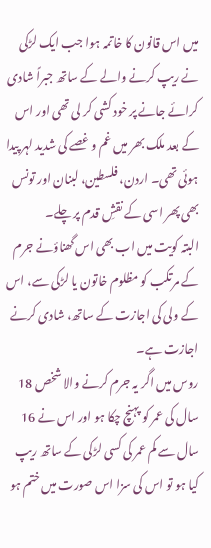میں اس قانون کا خاتمہ ہوا جب ایک لڑکی نے ریپ کرنے والے کے ساتھ جبراً شادی کرائے جانے پر خود کشی کر لی تھی اور اس کے بعد ملک بھر میں غم و غصے کی شدید لہر پیدا ہوئی تھی۔ اردن، فلسطین، لبنان اور تونس بھی پھر اسی کے نقشِ قدم پر چلے۔
البتہ کویت میں اب بھی اس گھناؤنے جرم کے مرتکب کو مظلوم خاتون یا لڑکی سے، اس کے ولی کی اجازت کے ساتھ، شادی کرنے اجازت ہے۔
روس میں اگر یہ جرم کرنے والا شخص 18 سال کی عمر کو پہنچ چکا ہو اور اس نے 16 سال سے کم عمر کی کسی لڑکی کے ساتھ ریپ کیا ہو تو اس کی سزا اس صورت میں ختم ہو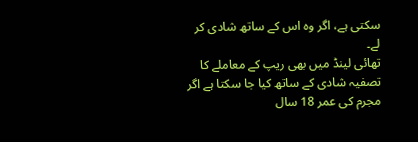سکتی ہے، اگر وہ اس کے ساتھ شادی کر لے۔
تھائی لینڈ میں بھی ریپ کے معاملے کا تصفیہ شادی کے ساتھ کیا جا سکتا ہے اگر مجرم کی عمر 18 سال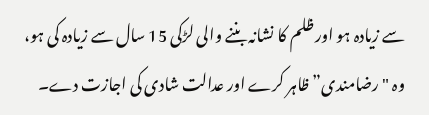سے زیادہ ہو اور ظلم کا نشانہ بننے والی لڑکی 15 سال سے زیادہ کی ہو، وہ "رضامندی” ظاہر کرے اور عدالت شادی کی اجازت دے۔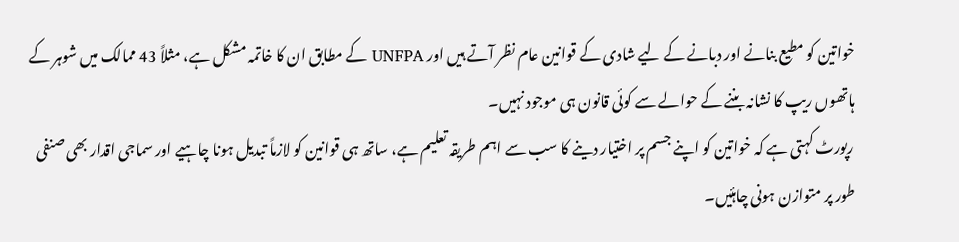خواتین کو مطیع بنانے اور دبانے کے لیے شادی کے قوانین عام نظر آتے ہیں اور UNFPA کے مطابق ان کا خاتمہ مشکل ہے، مثلاً 43 ممالک میں شوہر کے ہاتھوں ریپ کا نشانہ بننے کے حوالے سے کوئی قانون ہی موجود نہیں۔
رپورٹ کہتی ہے کہ خواتین کو اپنے جسم پر اختیار دینے کا سب سے اہم طریقہ تعلیم ہے، ساتھ ہی قوانین کو لازماً تبدیل ہونا چاہیے اور سماجی اقدار بھی صنفی طور پر متوازن ہونی چاہئیں۔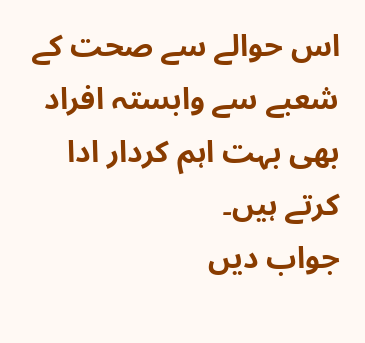اس حوالے سے صحت کے شعبے سے وابستہ افراد بھی بہت اہم کردار ادا کرتے ہیں۔
جواب دیں